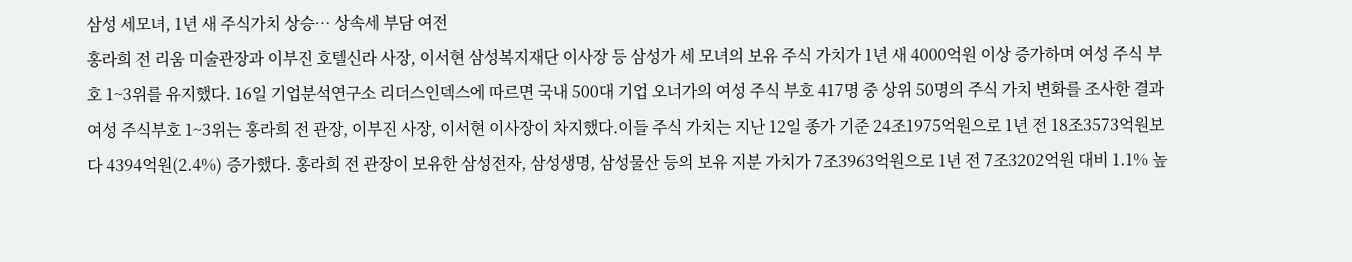삼성 세모녀, 1년 새 주식가치 상승… 상속세 부담 여전
홍라희 전 리움 미술관장과 이부진 호텔신라 사장, 이서현 삼성복지재단 이사장 등 삼성가 세 모녀의 보유 주식 가치가 1년 새 4000억원 이상 증가하며 여성 주식 부호 1~3위를 유지했다. 16일 기업분석연구소 리더스인덱스에 따르면 국내 500대 기업 오너가의 여성 주식 부호 417명 중 상위 50명의 주식 가치 변화를 조사한 결과 여성 주식부호 1~3위는 홍라희 전 관장, 이부진 사장, 이서현 이사장이 차지했다.이들 주식 가치는 지난 12일 종가 기준 24조1975억원으로 1년 전 18조3573억원보다 4394억원(2.4%) 증가했다. 홍라희 전 관장이 보유한 삼성전자, 삼성생명, 삼성물산 등의 보유 지분 가치가 7조3963억원으로 1년 전 7조3202억원 대비 1.1% 높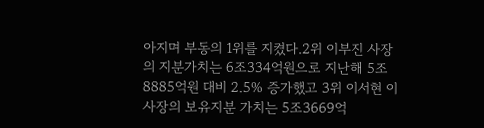아지며 부동의 1위를 지켰다.2위 이부진 사장의 지분가치는 6조334억원으로 지난해 5조8885억원 대비 2.5% 증가했고 3위 이서현 이사장의 보유지분 가치는 5조3669억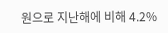원으로 지난해에 비해 4.2%